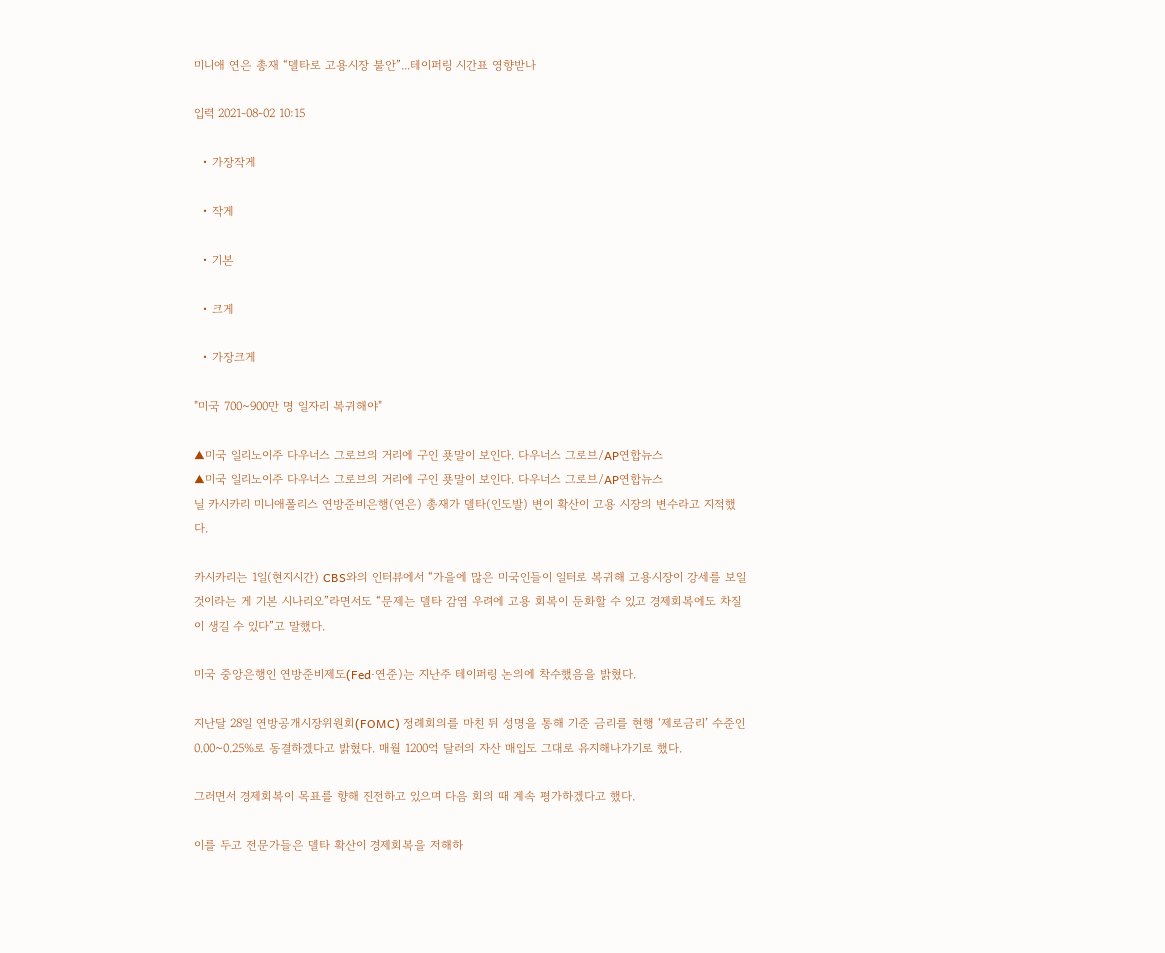미니애 연은 총재 “델타로 고용시장 불안”...테이퍼링 시간표 영향받나

입력 2021-08-02 10:15

  • 가장작게

  • 작게

  • 기본

  • 크게

  • 가장크게

"미국 700~900만 명 일자리 복귀해야"

▲미국 일리노이주 다우너스 그로브의 거리에 구인 푯말이 보인다. 다우너스 그로브/AP연합뉴스
▲미국 일리노이주 다우너스 그로브의 거리에 구인 푯말이 보인다. 다우너스 그로브/AP연합뉴스
닐 카시카리 미니애폴리스 연방준비은행(연은) 총재가 델타(인도발) 변이 확산이 고용 시장의 변수라고 지적했다.

카시카리는 1일(현지시간) CBS와의 인터뷰에서 “가을에 많은 미국인들이 일터로 복귀해 고용시장이 강세를 보일 것이라는 게 기본 시나리오”라면서도 “문제는 델타 감염 우려에 고용 회복이 둔화할 수 있고 경제회복에도 차질이 생길 수 있다”고 말했다.

미국 중앙은행인 연방준비제도(Fed·연준)는 지난주 테이퍼링 논의에 착수했음을 밝혔다.

지난달 28일 연방공개시장위원회(FOMC) 정례회의를 마친 뒤 성명을 통해 기준 금리를 현행 ‘제로금리’ 수준인 0.00~0.25%로 동결하겠다고 밝혔다. 매월 1200억 달러의 자산 매입도 그대로 유지해나가기로 했다.

그러면서 경제회복이 목표를 향해 진전하고 있으며 다음 회의 때 계속 평가하겠다고 했다.

이를 두고 전문가들은 델타 확산이 경제회복을 저해하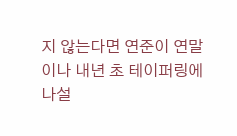지 않는다면 연준이 연말이나 내년 초 테이퍼링에 나설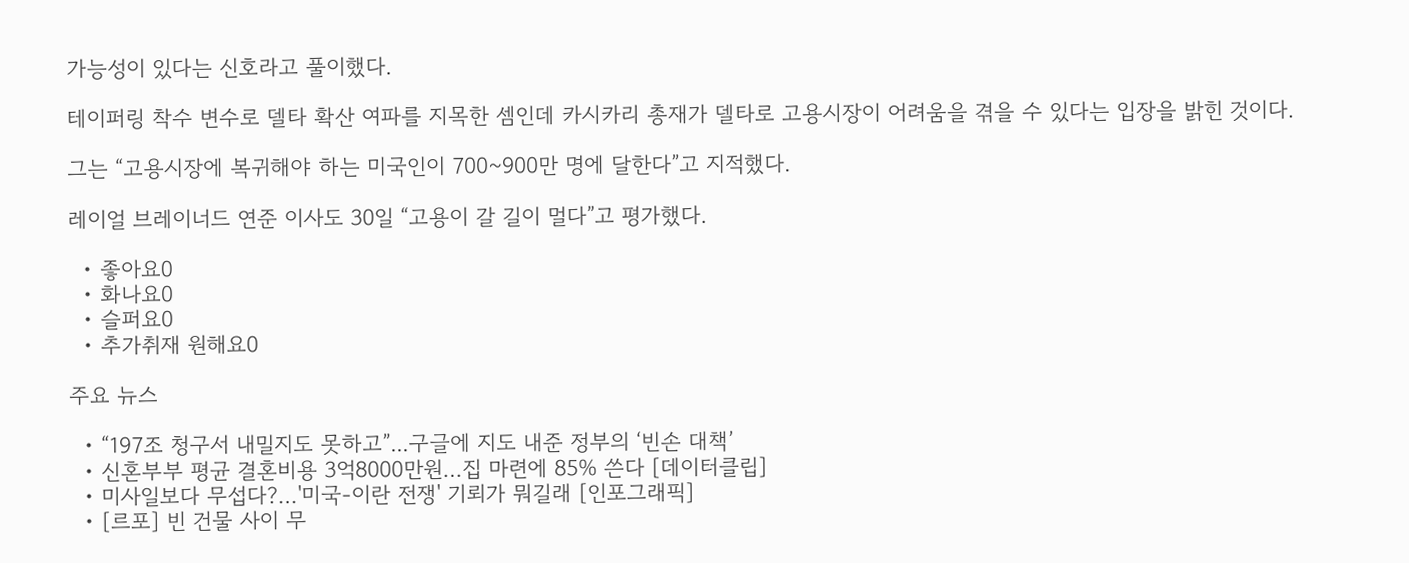가능성이 있다는 신호라고 풀이했다.

테이퍼링 착수 변수로 델타 확산 여파를 지목한 셈인데 카시카리 총재가 델타로 고용시장이 어려움을 겪을 수 있다는 입장을 밝힌 것이다.

그는 “고용시장에 복귀해야 하는 미국인이 700~900만 명에 달한다”고 지적했다.

레이얼 브레이너드 연준 이사도 30일 “고용이 갈 길이 멀다”고 평가했다.

  • 좋아요0
  • 화나요0
  • 슬퍼요0
  • 추가취재 원해요0

주요 뉴스

  • “197조 청구서 내밀지도 못하고”...구글에 지도 내준 정부의 ‘빈손 대책’
  • 신혼부부 평균 결혼비용 3억8000만원…집 마련에 85% 쓴다 [데이터클립]
  • 미사일보다 무섭다?…'미국-이란 전쟁' 기뢰가 뭐길래 [인포그래픽]
  • [르포] 빈 건물 사이 무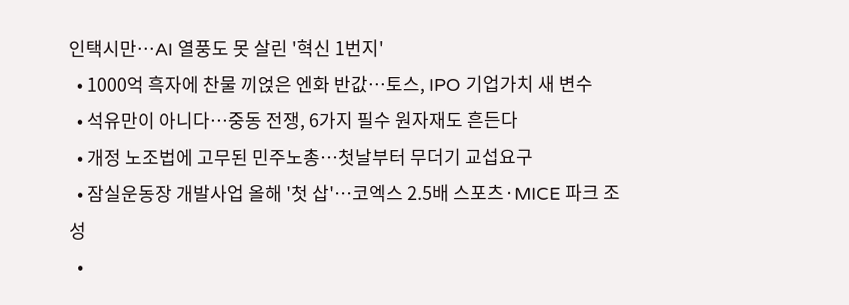인택시만…AI 열풍도 못 살린 '혁신 1번지'
  • 1000억 흑자에 찬물 끼얹은 엔화 반값…토스, IPO 기업가치 새 변수
  • 석유만이 아니다⋯중동 전쟁, 6가지 필수 원자재도 흔든다
  • 개정 노조법에 고무된 민주노총⋯첫날부터 무더기 교섭요구
  • 잠실운동장 개발사업 올해 '첫 삽'…코엑스 2.5배 스포츠·MICE 파크 조성
  •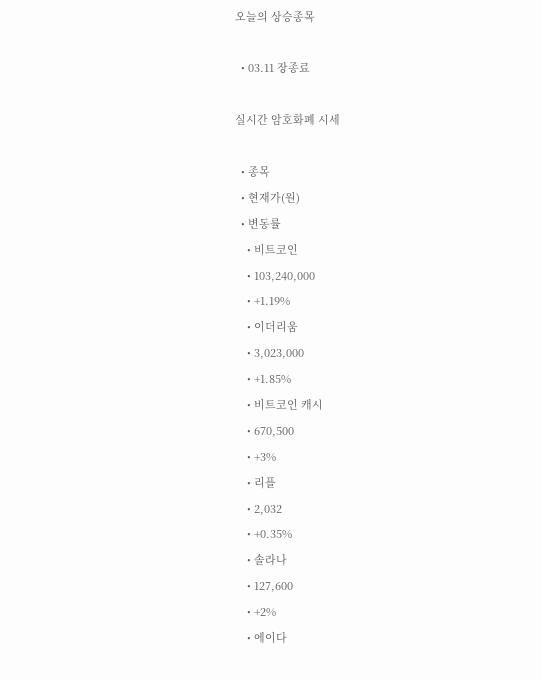오늘의 상승종목

  • 03.11 장종료

실시간 암호화폐 시세

  • 종목
  • 현재가(원)
  • 변동률
    • 비트코인
    • 103,240,000
    • +1.19%
    • 이더리움
    • 3,023,000
    • +1.85%
    • 비트코인 캐시
    • 670,500
    • +3%
    • 리플
    • 2,032
    • +0.35%
    • 솔라나
    • 127,600
    • +2%
    • 에이다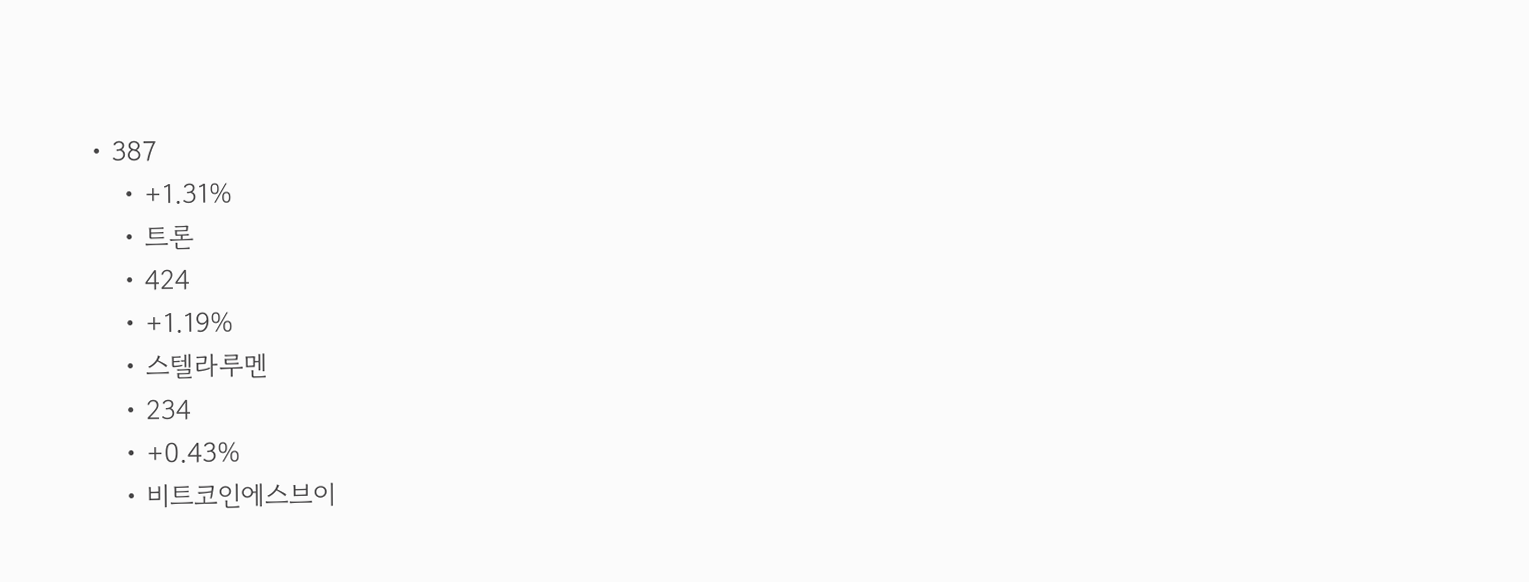• 387
    • +1.31%
    • 트론
    • 424
    • +1.19%
    • 스텔라루멘
    • 234
    • +0.43%
    • 비트코인에스브이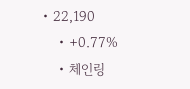• 22,190
    • +0.77%
    • 체인링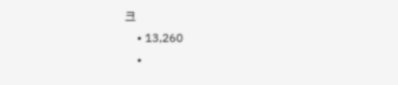크
    • 13,260
    •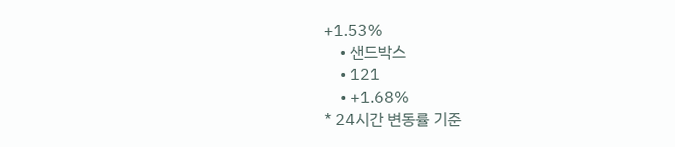+1.53%
    • 샌드박스
    • 121
    • +1.68%
* 24시간 변동률 기준